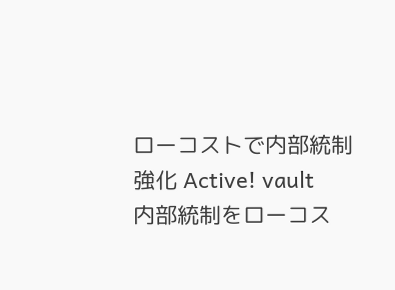ローコストで内部統制強化 Active! vault
内部統制をローコス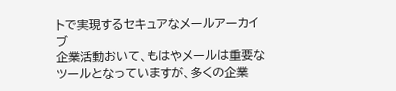トで実現するセキュアなメールアーカイブ
企業活動おいて、もはやメールは重要なツールとなっていますが、多くの企業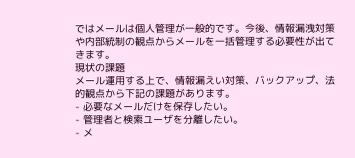ではメールは個人管理が一般的です。今後、情報漏洩対策や内部統制の観点からメールを一括管理する必要性が出てきます。
現状の課題
メール運用する上で、情報漏えい対策、バックアップ、法的観点から下記の課題があります。
- 必要なメールだけを保存したい。
- 管理者と検索ユーザを分離したい。
- メ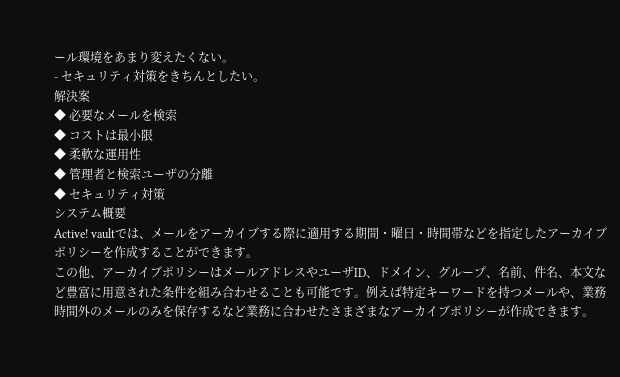ール環境をあまり変えたくない。
- セキュリティ対策をきちんとしたい。
解決案
◆ 必要なメールを検索
◆ コストは最小限
◆ 柔軟な運用性
◆ 管理者と検索ユーザの分離
◆ セキュリティ対策
システム概要
Active! vaultでは、メールをアーカイブする際に適用する期間・曜日・時間帯などを指定したアーカイブポリシーを作成することができます。
この他、アーカイブポリシーはメールアドレスやユーザID、ドメイン、グループ、名前、件名、本文など豊富に用意された条件を組み合わせることも可能です。例えば特定キーワードを持つメールや、業務時間外のメールのみを保存するなど業務に合わせたさまざまなアーカイブポリシーが作成できます。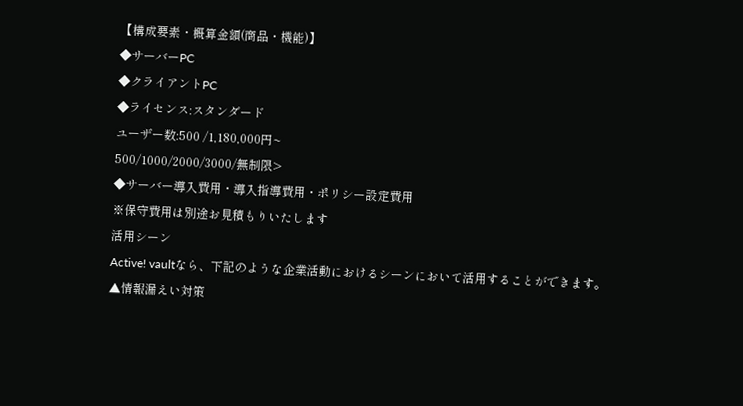【構成要素・概算金額(商品・機能)】
◆サーバーPC
◆クライアントPC
◆ライセンス:スタンダード
ユーザー数:500 /1,180,000円~
500/1000/2000/3000/無制限>
◆サーバー導入費用・導入指導費用・ポリシー設定費用
※保守費用は別途お見積もりいたします
活用シーン
Active! vaultなら、下記のような企業活動におけるシーンにおいて活用することができます。
▲情報漏えい対策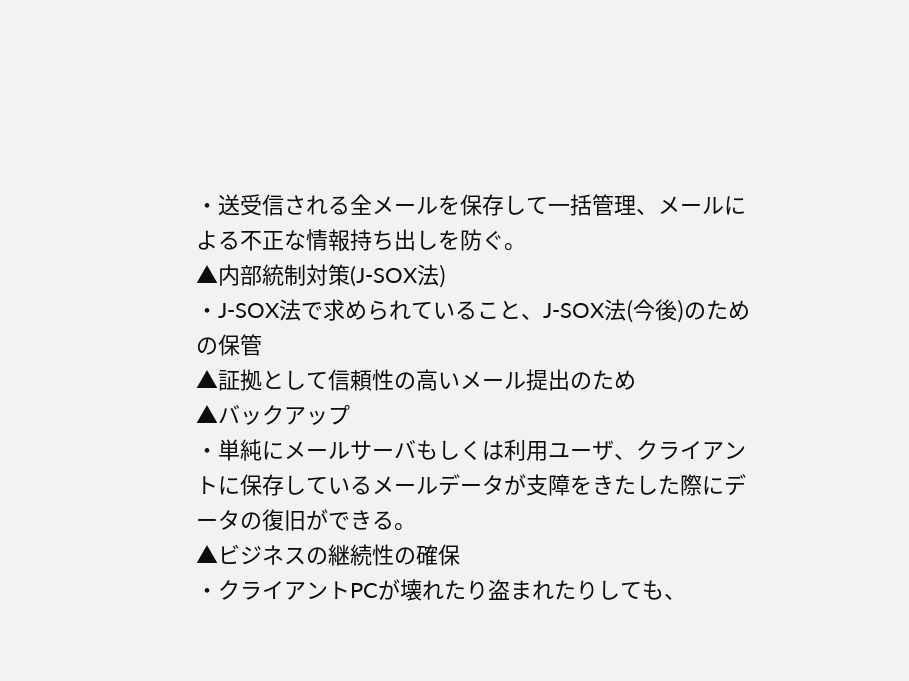・送受信される全メールを保存して一括管理、メールによる不正な情報持ち出しを防ぐ。
▲内部統制対策(J-SOX法)
・J-SOX法で求められていること、J-SOX法(今後)のための保管
▲証拠として信頼性の高いメール提出のため
▲バックアップ
・単純にメールサーバもしくは利用ユーザ、クライアントに保存しているメールデータが支障をきたした際にデータの復旧ができる。
▲ビジネスの継続性の確保
・クライアントPCが壊れたり盗まれたりしても、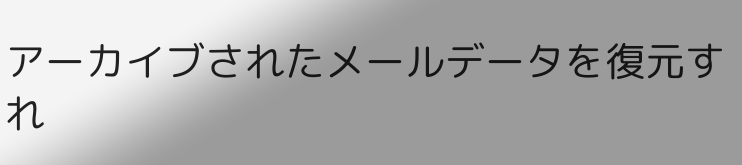アーカイブされたメールデータを復元すれ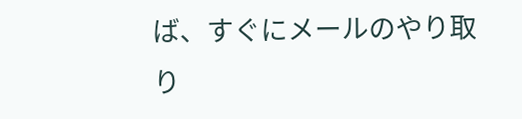ば、すぐにメールのやり取り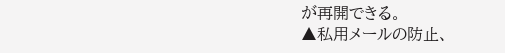が再開できる。
▲私用メールの防止、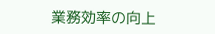業務効率の向上